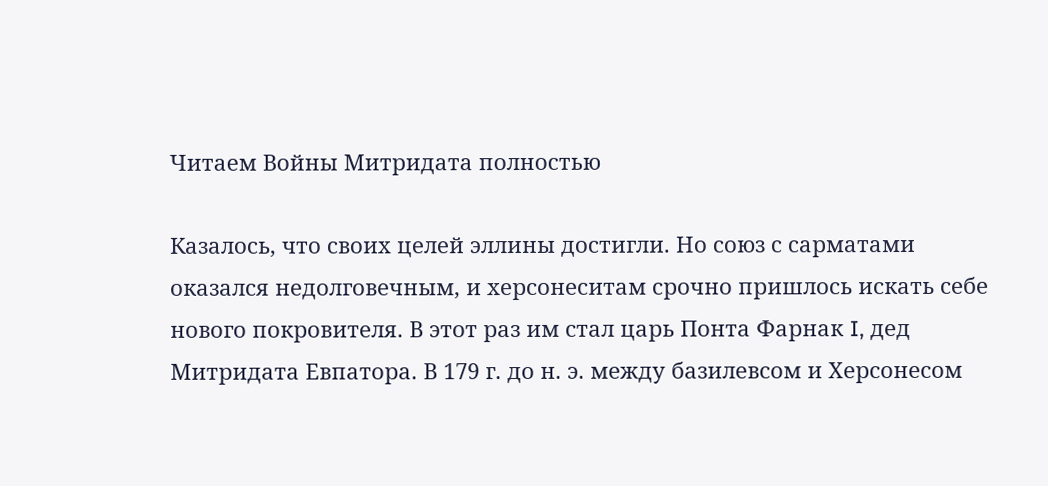Читаем Войны Митридата полностью

Казалось, что своих целей эллины достигли. Но союз с сарматами оказался недолговечным, и херсонеситам срочно пришлось искать себе нового покровителя. В этот раз им стал царь Понта Фарнак I, дед Митридата Евпатора. В 179 г. до н. э. между базилевсом и Херсонесом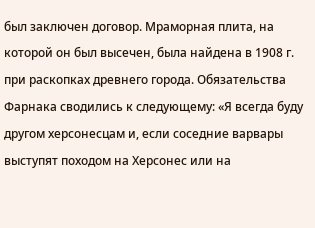был заключен договор. Мраморная плита, на которой он был высечен, была найдена в 1908 г. при раскопках древнего города. Обязательства Фарнака сводились к следующему: «Я всегда буду другом херсонесцам и, если соседние варвары выступят походом на Херсонес или на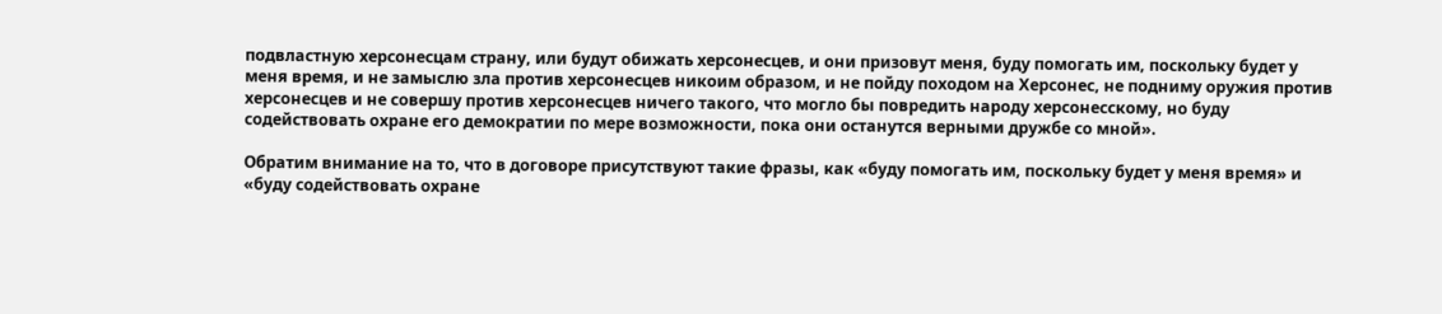подвластную херсонесцам страну, или будут обижать херсонесцев, и они призовут меня, буду помогать им, поскольку будет у меня время, и не замыслю зла против херсонесцев никоим образом, и не пойду походом на Херсонес, не подниму оружия против херсонесцев и не совершу против херсонесцев ничего такого, что могло бы повредить народу херсонесскому, но буду содействовать охране его демократии по мере возможности, пока они останутся верными дружбе со мной».

Обратим внимание на то, что в договоре присутствуют такие фразы, как «буду помогать им, поскольку будет у меня время» и «буду содействовать охране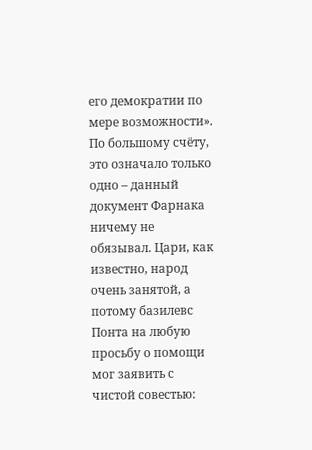его демократии по мере возможности». По большому счёту, это означало только одно – данный документ Фарнака ничему не обязывал. Цари, как известно, народ очень занятой, а потому базилевс Понта на любую просьбу о помощи мог заявить с чистой совестью: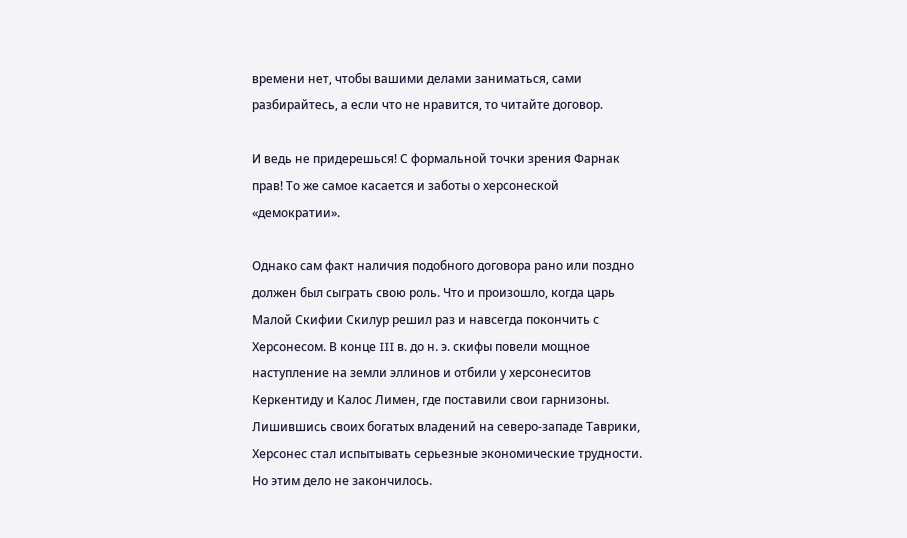времени нет, чтобы вашими делами заниматься, сами разбирайтесь, а если что не нравится, то читайте договор.

И ведь не придерешься! С формальной точки зрения Фарнак прав! То же самое касается и заботы о херсонеской «демократии».

Однако сам факт наличия подобного договора рано или поздно должен был сыграть свою роль. Что и произошло, когда царь Малой Скифии Скилур решил раз и навсегда покончить с Херсонесом. В конце III в. до н. э. скифы повели мощное наступление на земли эллинов и отбили у херсонеситов Керкентиду и Калос Лимен, где поставили свои гарнизоны. Лишившись своих богатых владений на северо-западе Таврики, Херсонес стал испытывать серьезные экономические трудности. Но этим дело не закончилось.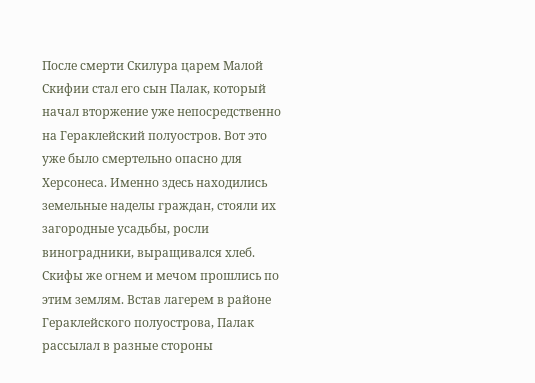После смерти Скилура царем Малой Скифии стал его сын Палак, который начал вторжение уже непосредственно на Гераклейский полуостров. Вот это уже было смертельно опасно для Херсонеса. Именно здесь находились земельные наделы граждан, стояли их загородные усадьбы, росли виноградники, выращивался хлеб. Скифы же огнем и мечом прошлись по этим землям. Встав лагерем в районе Гераклейского полуострова, Палак рассылал в разные стороны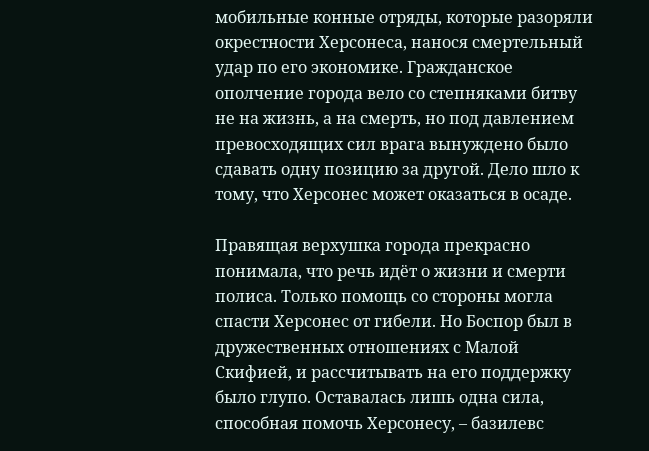мобильные конные отряды, которые разоряли окрестности Херсонеса, нанося смертельный удар по его экономике. Гражданское ополчение города вело со степняками битву не на жизнь, а на смерть, но под давлением превосходящих сил врага вынуждено было сдавать одну позицию за другой. Дело шло к тому, что Херсонес может оказаться в осаде.

Правящая верхушка города прекрасно понимала, что речь идёт о жизни и смерти полиса. Только помощь со стороны могла спасти Херсонес от гибели. Но Боспор был в дружественных отношениях с Малой Скифией, и рассчитывать на его поддержку было глупо. Оставалась лишь одна сила, способная помочь Херсонесу, – базилевс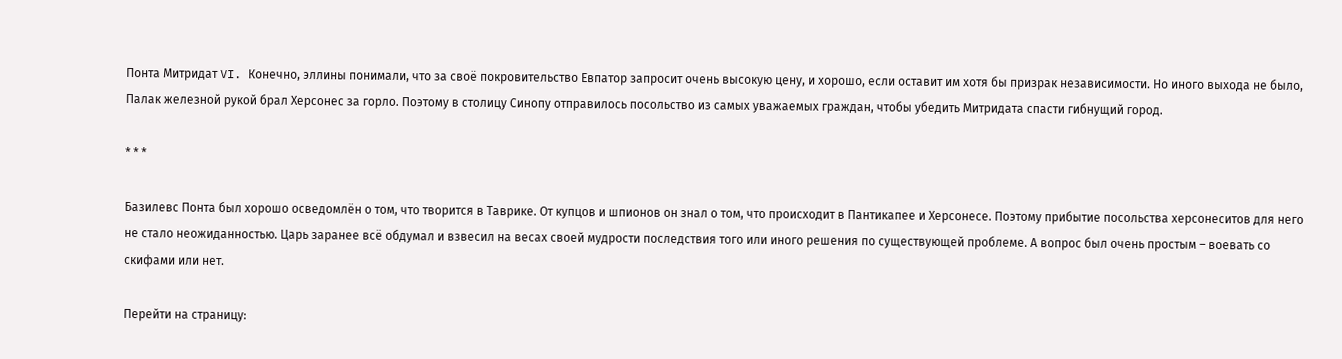Понта Митридат VI. Конечно, эллины понимали, что за своё покровительство Евпатор запросит очень высокую цену, и хорошо, если оставит им хотя бы призрак независимости. Но иного выхода не было, Палак железной рукой брал Херсонес за горло. Поэтому в столицу Синопу отправилось посольство из самых уважаемых граждан, чтобы убедить Митридата спасти гибнущий город.

* * *

Базилевс Понта был хорошо осведомлён о том, что творится в Таврике. От купцов и шпионов он знал о том, что происходит в Пантикапее и Херсонесе. Поэтому прибытие посольства херсонеситов для него не стало неожиданностью. Царь заранее всё обдумал и взвесил на весах своей мудрости последствия того или иного решения по существующей проблеме. А вопрос был очень простым – воевать со скифами или нет.

Перейти на страницу: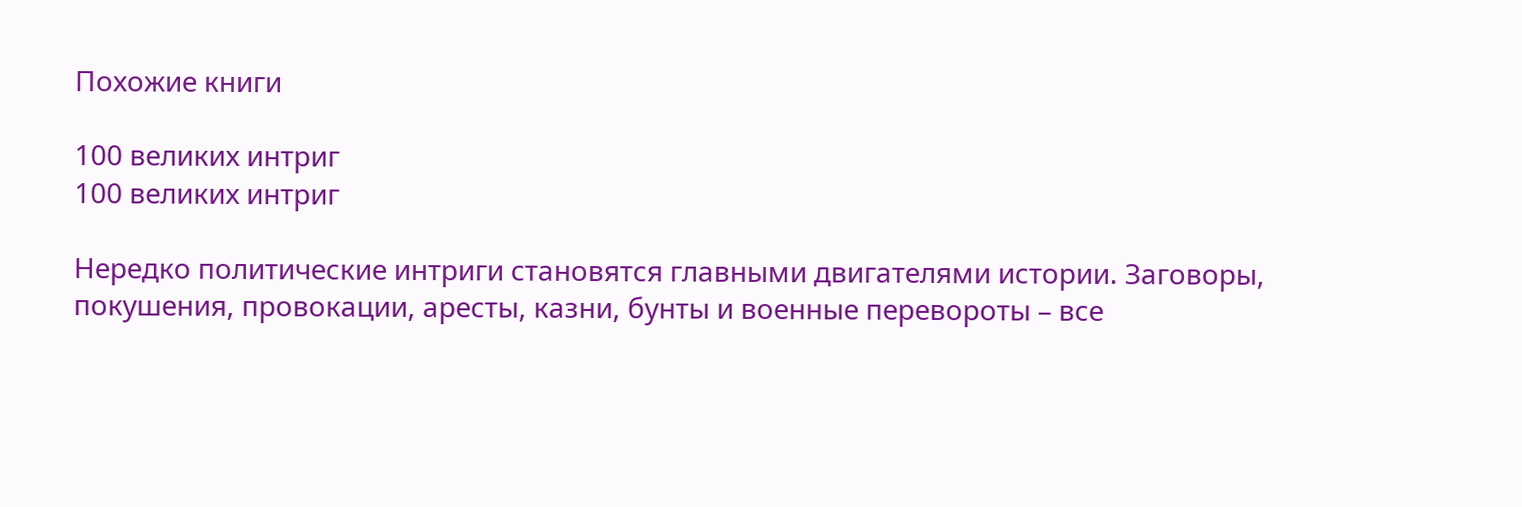Похожие книги

100 великих интриг
100 великих интриг

Нередко политические интриги становятся главными двигателями истории. Заговоры, покушения, провокации, аресты, казни, бунты и военные перевороты – все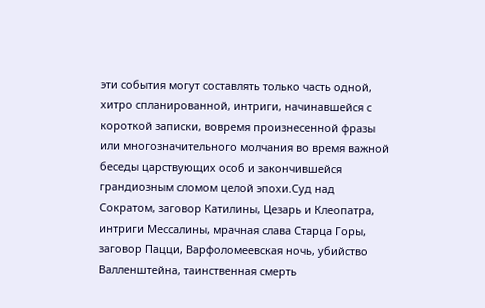эти события могут составлять только часть одной, хитро спланированной, интриги, начинавшейся с короткой записки, вовремя произнесенной фразы или многозначительного молчания во время важной беседы царствующих особ и закончившейся грандиозным сломом целой эпохи.Суд над Сократом, заговор Катилины, Цезарь и Клеопатра, интриги Мессалины, мрачная слава Старца Горы, заговор Пацци, Варфоломеевская ночь, убийство Валленштейна, таинственная смерть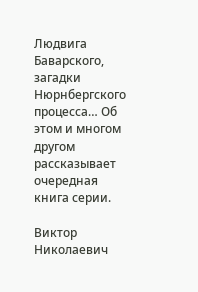Людвига Баварского, загадки Нюрнбергского процесса… Об этом и многом другом рассказывает очередная книга серии.

Виктор Николаевич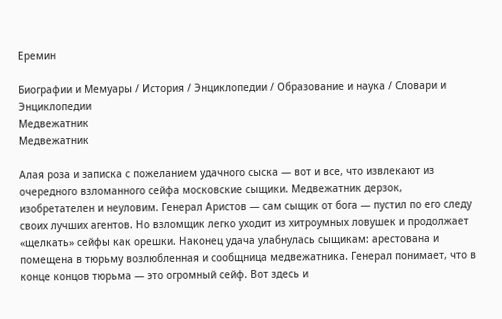Еремин

Биографии и Мемуары / История / Энциклопедии / Образование и наука / Словари и Энциклопедии
Медвежатник
Медвежатник

Алая роза и записка с пожеланием удачного сыска — вот и все, что извлекают из очередного взломанного сейфа московские сыщики. Медвежатник дерзок, изобретателен и неуловим. Генерал Аристов — сам сыщик от бога — пустил по его следу своих лучших агентов. Но взломщик легко уходит из хитроумных ловушек и продолжает «щелкать» сейфы как орешки. Наконец удача улабнулась сыщикам: арестована и помещена в тюрьму возлюбленная и сообщница медвежатника. Генерал понимает, что в конце концов тюрьма — это огромный сейф. Вот здесь и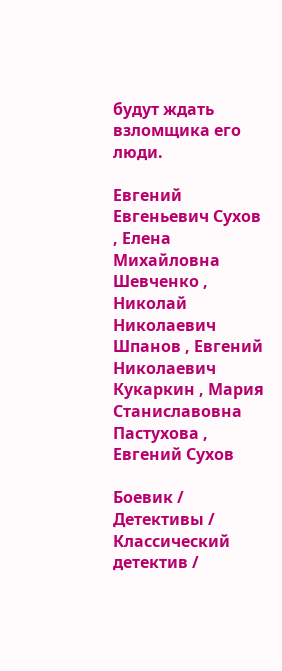будут ждать взломщика его люди.

Евгений Евгеньевич Сухов , Елена Михайловна Шевченко , Николай Николаевич Шпанов , Евгений Николаевич Кукаркин , Мария Станиславовна Пастухова , Евгений Сухов

Боевик / Детективы / Классический детектив /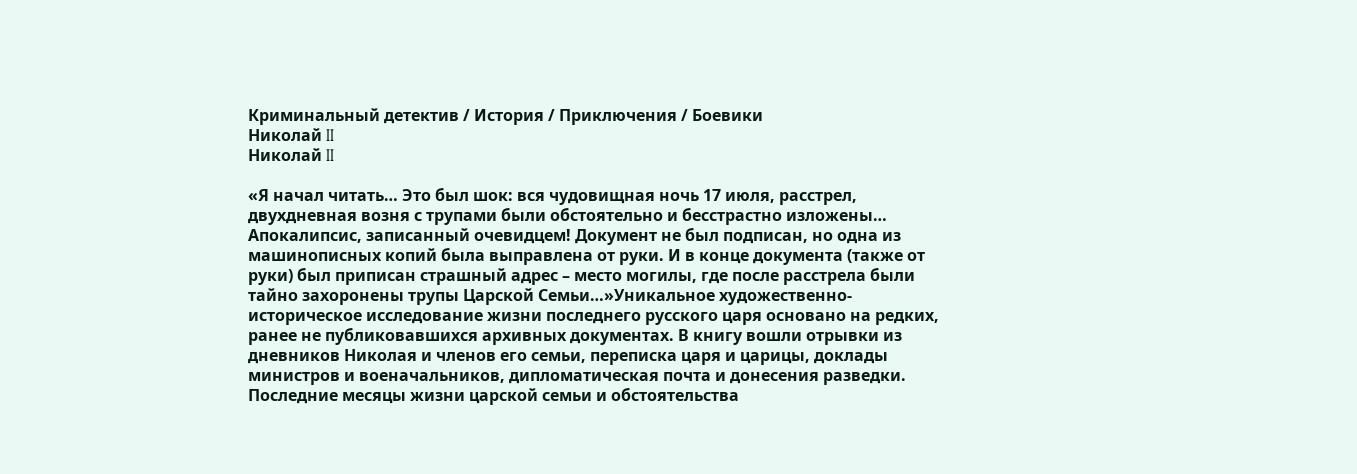Криминальный детектив / История / Приключения / Боевики
Николай II
Николай II

«Я начал читать… Это был шок: вся чудовищная ночь 17 июля, расстрел, двухдневная возня с трупами были обстоятельно и бесстрастно изложены… Апокалипсис, записанный очевидцем! Документ не был подписан, но одна из машинописных копий была выправлена от руки. И в конце документа (также от руки) был приписан страшный адрес – место могилы, где после расстрела были тайно захоронены трупы Царской Семьи…»Уникальное художественно-историческое исследование жизни последнего русского царя основано на редких, ранее не публиковавшихся архивных документах. В книгу вошли отрывки из дневников Николая и членов его семьи, переписка царя и царицы, доклады министров и военачальников, дипломатическая почта и донесения разведки. Последние месяцы жизни царской семьи и обстоятельства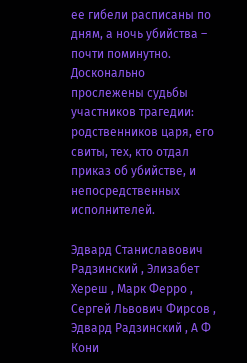ее гибели расписаны по дням, а ночь убийства – почти поминутно. Досконально прослежены судьбы участников трагедии: родственников царя, его свиты, тех, кто отдал приказ об убийстве, и непосредственных исполнителей.

Эдвард Станиславович Радзинский , Элизабет Хереш , Марк Ферро , Сергей Львович Фирсов , Эдвард Радзинский , А Ф Кони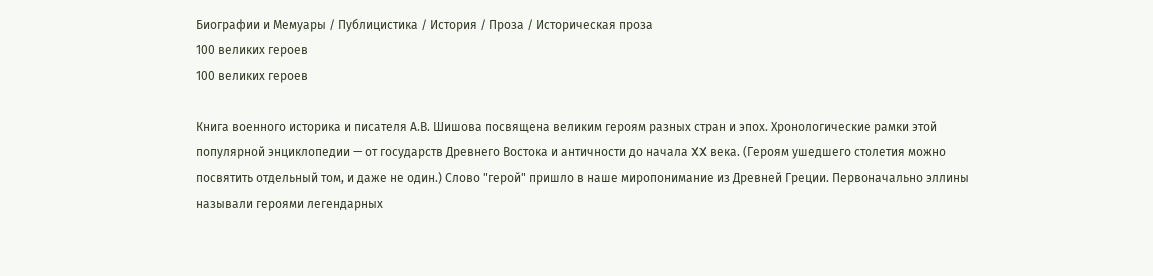Биографии и Мемуары / Публицистика / История / Проза / Историческая проза
100 великих героев
100 великих героев

Книга военного историка и писателя А.В. Шишова посвящена великим героям разных стран и эпох. Хронологические рамки этой популярной энциклопедии — от государств Древнего Востока и античности до начала XX века. (Героям ушедшего столетия можно посвятить отдельный том, и даже не один.) Слово "герой" пришло в наше миропонимание из Древней Греции. Первоначально эллины называли героями легендарных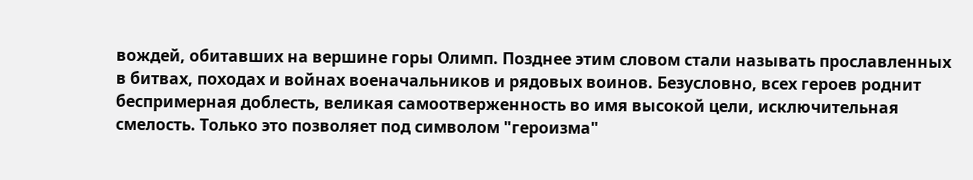вождей, обитавших на вершине горы Олимп. Позднее этим словом стали называть прославленных в битвах, походах и войнах военачальников и рядовых воинов. Безусловно, всех героев роднит беспримерная доблесть, великая самоотверженность во имя высокой цели, исключительная смелость. Только это позволяет под символом "героизма"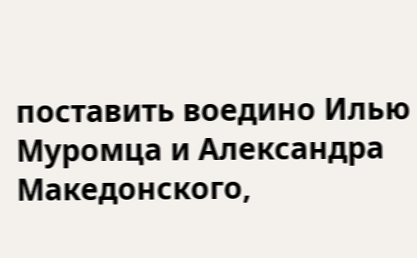поставить воедино Илью Муромца и Александра Македонского,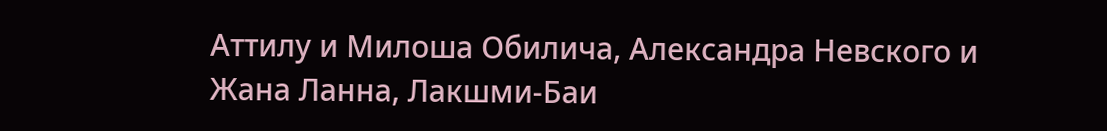Аттилу и Милоша Обилича, Александра Невского и Жана Ланна, Лакшми-Баи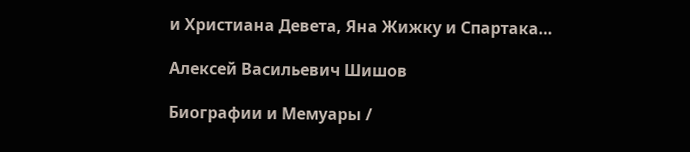и Христиана Девета, Яна Жижку и Спартака…

Алексей Васильевич Шишов

Биографии и Мемуары /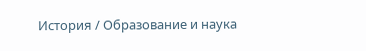История / Образование и наука